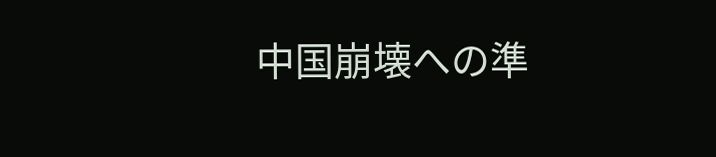中国崩壊への準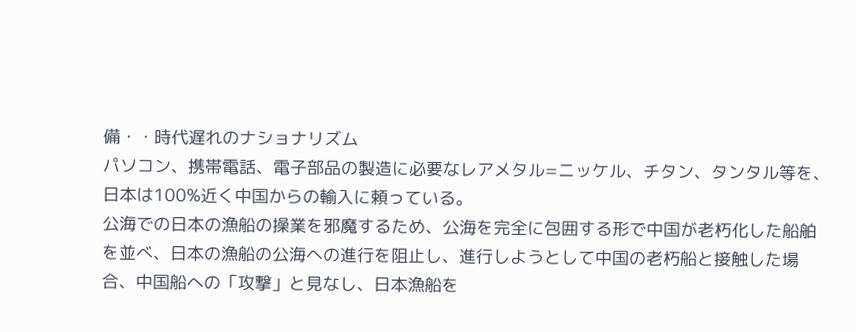備・・時代遅れのナショナリズム
パソコン、携帯電話、電子部品の製造に必要なレアメタル=ニッケル、チタン、タンタル等を、日本は100%近く中国からの輸入に頼っている。
公海での日本の漁船の操業を邪魔するため、公海を完全に包囲する形で中国が老朽化した船舶を並べ、日本の漁船の公海への進行を阻止し、進行しようとして中国の老朽船と接触した場合、中国船への「攻撃」と見なし、日本漁船を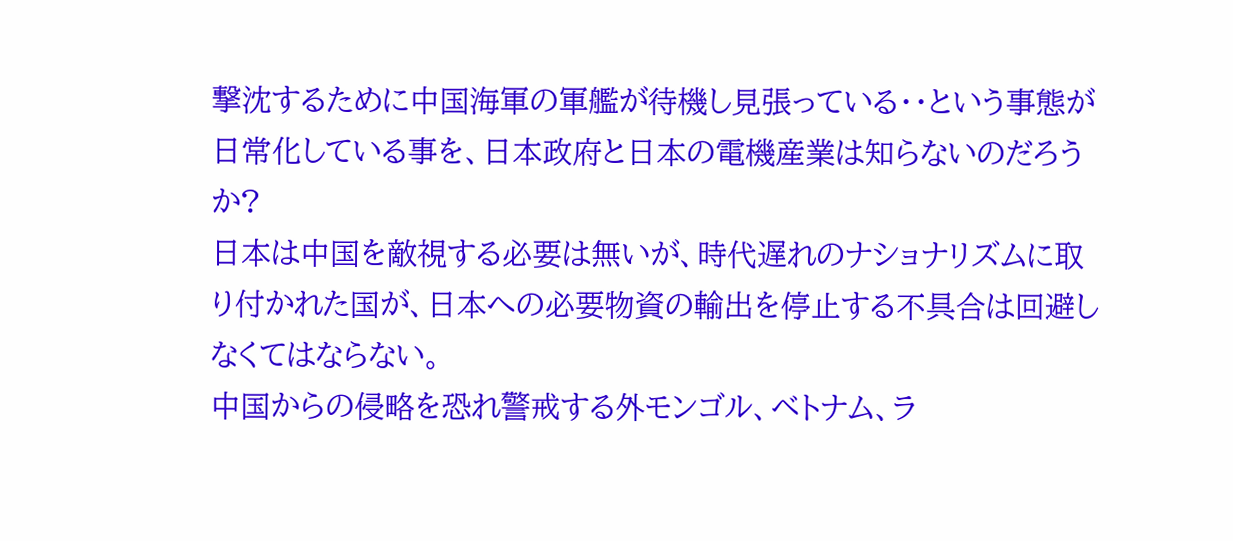撃沈するために中国海軍の軍艦が待機し見張っている・・という事態が日常化している事を、日本政府と日本の電機産業は知らないのだろうか?
日本は中国を敵視する必要は無いが、時代遅れのナショナリズムに取り付かれた国が、日本への必要物資の輸出を停止する不具合は回避しなくてはならない。
中国からの侵略を恐れ警戒する外モンゴル、ベトナム、ラ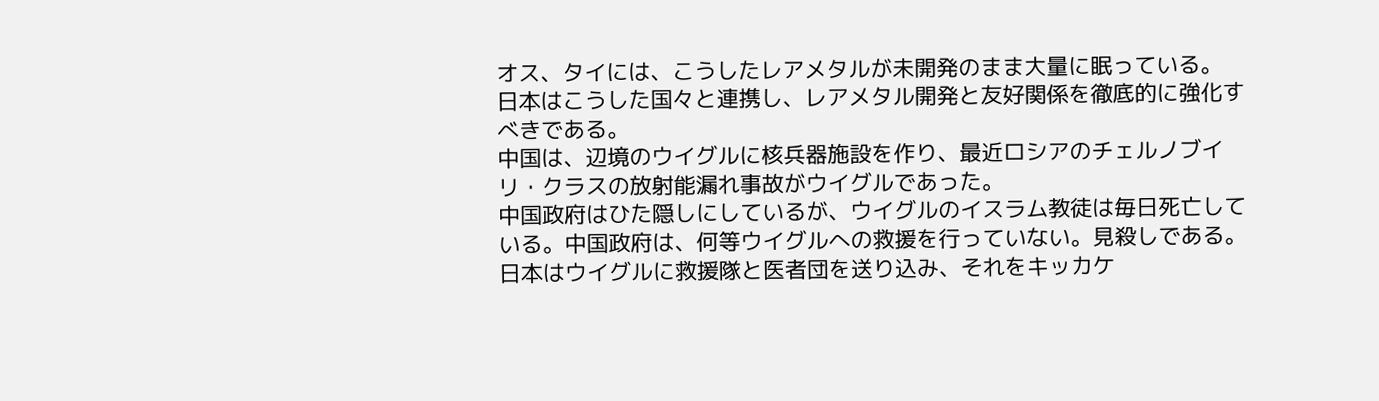オス、タイには、こうしたレアメタルが未開発のまま大量に眠っている。
日本はこうした国々と連携し、レアメタル開発と友好関係を徹底的に強化すべきである。
中国は、辺境のウイグルに核兵器施設を作り、最近ロシアのチェルノブイリ・クラスの放射能漏れ事故がウイグルであった。
中国政府はひた隠しにしているが、ウイグルのイスラム教徒は毎日死亡している。中国政府は、何等ウイグルへの救援を行っていない。見殺しである。
日本はウイグルに救援隊と医者団を送り込み、それをキッカケ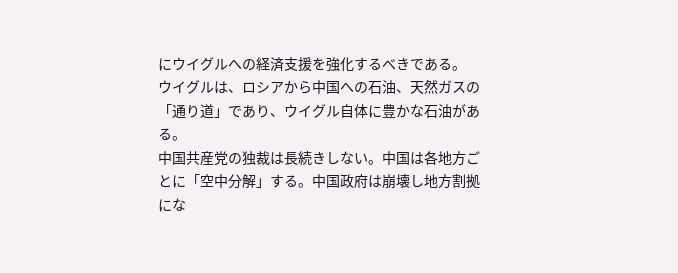にウイグルへの経済支援を強化するべきである。
ウイグルは、ロシアから中国への石油、天然ガスの「通り道」であり、ウイグル自体に豊かな石油がある。
中国共産党の独裁は長続きしない。中国は各地方ごとに「空中分解」する。中国政府は崩壊し地方割拠にな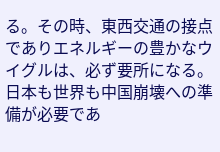る。その時、東西交通の接点でありエネルギーの豊かなウイグルは、必ず要所になる。日本も世界も中国崩壊への準備が必要であ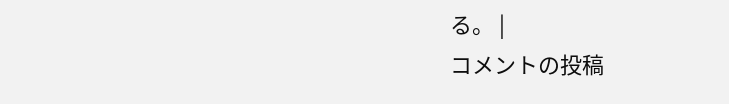る。 |
コメントの投稿